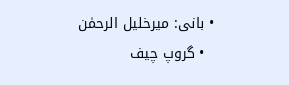• بانی: میرخلیل الرحمٰن
  • گروپ چیف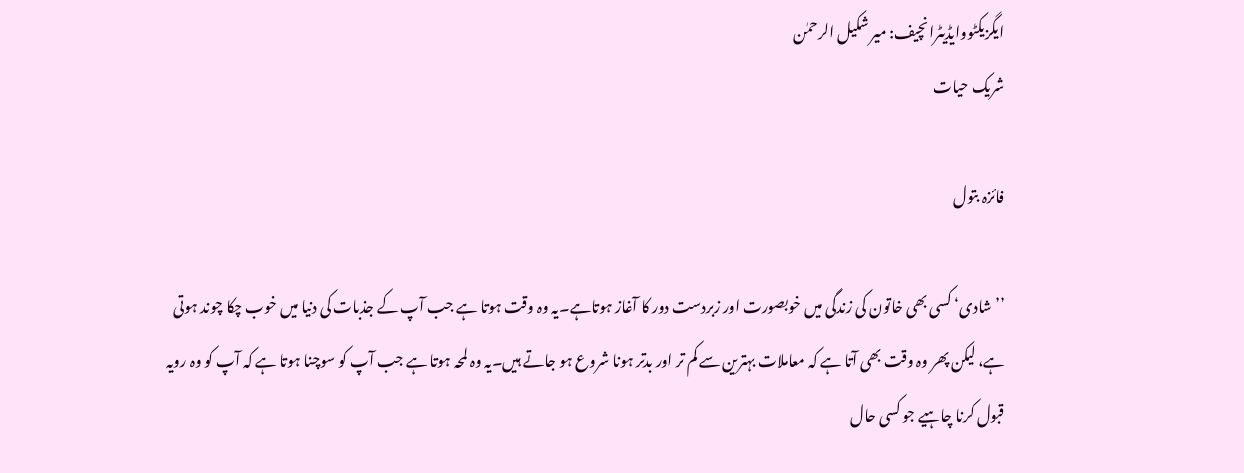ایگزیکٹووایڈیٹرانچیف: میر شکیل الرحمٰن
شریک حیات

فائزہ بتول

’’شادی‘ کسی بھی خاتون کی زندگی میں خوبصورت اور زبردست دور کا آغاز ہوتاہے۔یہ وہ وقت ہوتا ہے جب آپ کے جذبات کی دنیا میں خوب چکا چوند ہوتی ہے، لیکن پھر وہ وقت بھی آتا ہے کہ معاملات بہترین سے کم تر اور بدتر ہونا شروع ہو جاتے ہیں۔یہ وہ لمحہ ہوتا ہے جب آپ کو سوچنا ہوتا ہے کہ آپ کو وہ رویہ قبول کرنا چاہیے جو کسی حال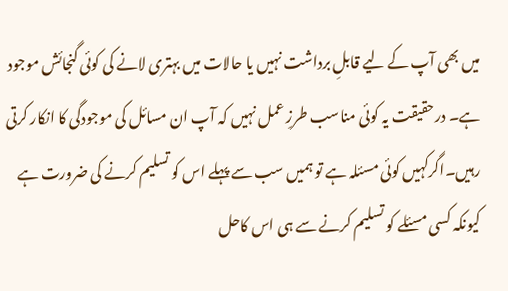میں بھی آپ کے لیے قابلِ برداشت نہیں یا حالات میں بہتری لانے کی کوئی گنجائش موجود ہے۔ درحقیقت یہ کوئی مناسب طرزِ عمل نہیں کہ آپ ان مسائل کی موجودگی کا انکار کرتی رہیں۔اگرکہیں کوئی مسئلہ ہے تو ہمیں سب سے پہلے اس کو تسلیم کرنے کی ضرورت ہے کیونکہ کسی مسئلے کو تسلیم کرنے سے ہی اس کاحل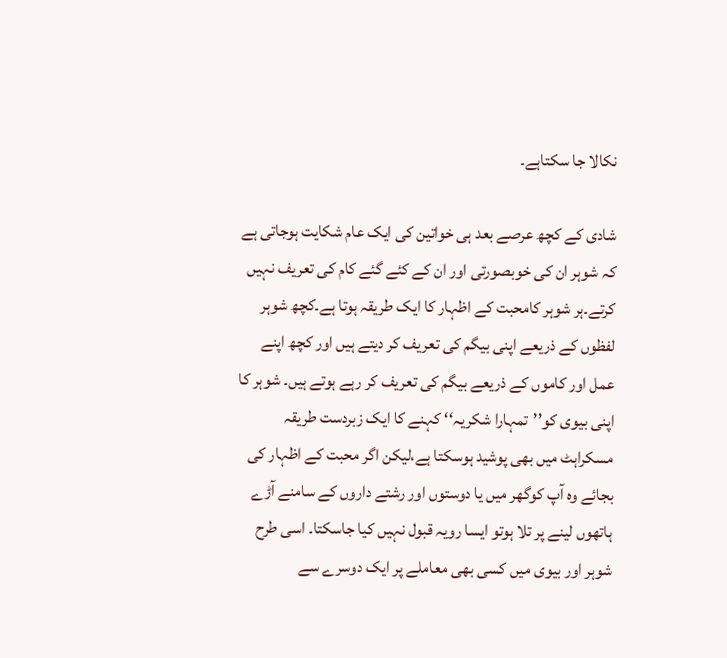نکالا جا سکتاہے۔

شادی کے کچھ عرصے بعد ہی خواتین کی ایک عام شکایت ہوجاتی ہے کہ شوہر ان کی خوبصورتی اور ان کے کئے گئے کام کی تعریف نہیں کرتے۔ہر شوہر کامحبت کے اظہار کا ایک طریقہ ہوتا ہے۔کچھ شوہر لفظوں کے ذریعے اپنی بیگم کی تعریف کر دیتے ہیں اور کچھ اپنے عمل اور کاموں کے ذریعے بیگم کی تعریف کر رہے ہوتے ہیں۔ شوہر کا اپنی بیوی کو’’تمہارا شکریہ‘‘ کہنے کا ایک زبردست طریقہ مسکراہٹ میں بھی پوشید ہوسکتا ہے،لیکن اگر محبت کے اظہار کی بجائے وہ آپ کوگھر میں یا دوستوں اور رشتے داروں کے سامنے آڑے ہاتھوں لینے پر تلا ہوتو ایسا رویہ قبول نہیں کیا جاسکتا۔ اسی طرح شوہر اور بیوی میں کسی بھی معاملے پر ایک دوسرے سے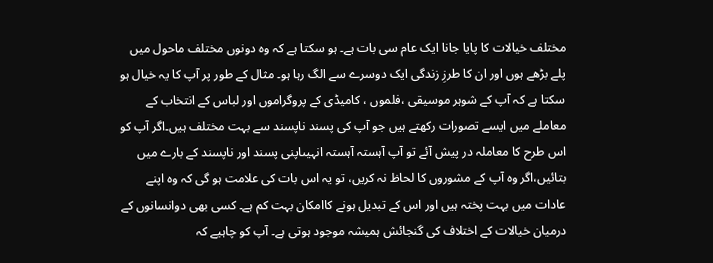مختلف خیالات کا پایا جانا ایک عام سی بات ہے۔ ہو سکتا ہے کہ وہ دونوں مختلف ماحول میں پلے بڑھے ہوں اور ان کا طرزِ زندگی ایک دوسرے سے الگ رہا ہو۔ مثال کے طور پر آپ کا یہ خیال ہو سکتا ہے کہ آپ کے شوہر موسیقی ،فلموں ، کامیڈی کے پروگراموں اور لباس کے انتخاب کے معاملے میں ایسے تصورات رکھتے ہیں جو آپ کی پسند ناپسند سے بہت مختلف ہیں۔اگر آپ کو اس طرح کا معاملہ در پیش آئے تو آپ آہستہ آہستہ انہیںاپنی پسند اور ناپسند کے بارے میں بتائیں،اگر وہ آپ کے مشوروں کا لحاظ نہ کریں، تو یہ اس بات کی علامت ہو گی کہ وہ اپنے عادات میں بہت پختہ ہیں اور اس کے تبدیل ہونے کاامکان بہت کم ہے۔ کسی بھی دوانسانوں کے درمیان خیالات کے اختلاف کی گنجائش ہمیشہ موجود ہوتی ہے۔ آپ کو چاہیے کہ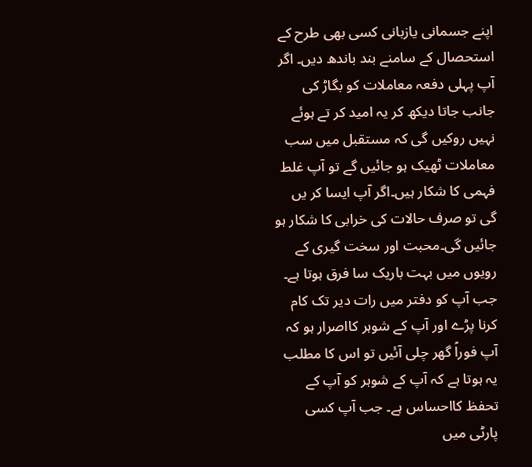اپنے جسمانی یازبانی کسی بھی طرح کے استحصال کے سامنے بند باندھ دیں۔ اگر آپ پہلی دفعہ معاملات کو بگاڑ کی جانب جاتا دیکھ کر یہ امید کر تے ہوئے نہیں روکیں گی کہ مستقبل میں سب معاملات ٹھیک ہو جائیں گے تو آپ غلط فہمی کا شکار ہیں۔اگر آپ ایسا کر یں گی تو صرف حالات کی خرابی کا شکار ہو جائیں گی۔محبت اور سخت گیری کے رویوں میں بہت باریک سا فرق ہوتا ہے۔ جب آپ کو دفتر میں رات دیر تک کام کرنا پڑے اور آپ کے شوہر کااصرار ہو کہ آپ فوراً گھر چلی آئیں تو اس کا مطلب یہ ہوتا ہے کہ آپ کے شوہر کو آپ کے تحفظ کااحساس ہے۔ جب آپ کسی پارٹی میں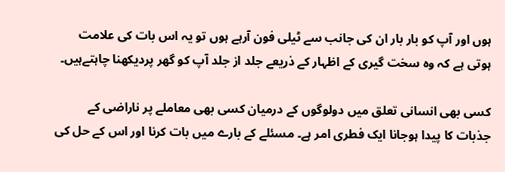ہوں اور آپ کو بار بار ان کی جانب سے ٹیلی فون آرہے ہوں تو یہ اس بات کی علامت ہوتی ہے کہ وہ سخت گیری کے اظہار کے ذریعے جلد از جلد آپ کو گھر پردیکھنا چاہتےہیں۔

کسی بھی انسانی تعلق میں دولوگوں کے درمیان کسی بھی معاملے پر ناراضی کے جذبات کا پیدا ہوجانا ایک فطری امر ہے۔ مسئلے کے بارے میں بات کرنا اور اس کے حل کی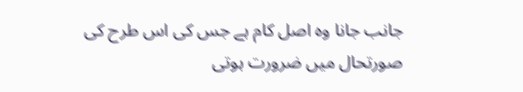جانب جانا وہ اصل کام ہے جس کی اس طرح کی صورتحال میں ضرورت ہوتی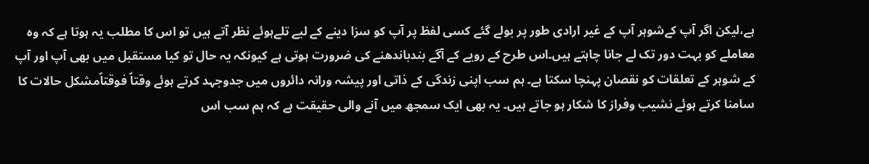ہے،لیکن اگر آپ کےشوہر آپ کے غیر ارادی طور پر بولے گئے کسی لفظ پر آپ کو سزا دینے کے لیے تلےہوئے نظر آتے ہیں تو اس کا مطلب یہ ہوتا ہے کہ وہ معاملے کو بہت دور تک لے جانا چاہتے ہیں۔اس طرح کے رویے کے آگے بندباندھنے کی ضرورت ہوتی ہے کیونکہ یہ حال تو کیا مستقبل میں بھی آپ اور آپ کے شوہر کے تعلقات کو نقصان پہنچا سکتا ہے۔ ہم سب اپنی زندگی کے ذاتی اور پیشہ ورانہ دائروں میں جدوجہد کرتے ہوئے وقتاً فوقتاًمشکل حالات کا سامنا کرتے ہوئے نشیب وفراز کا شکار ہو جاتے ہیں۔ یہ بھی ایک سمجھ میں آنے والی حقیقت ہے کہ ہم سب اس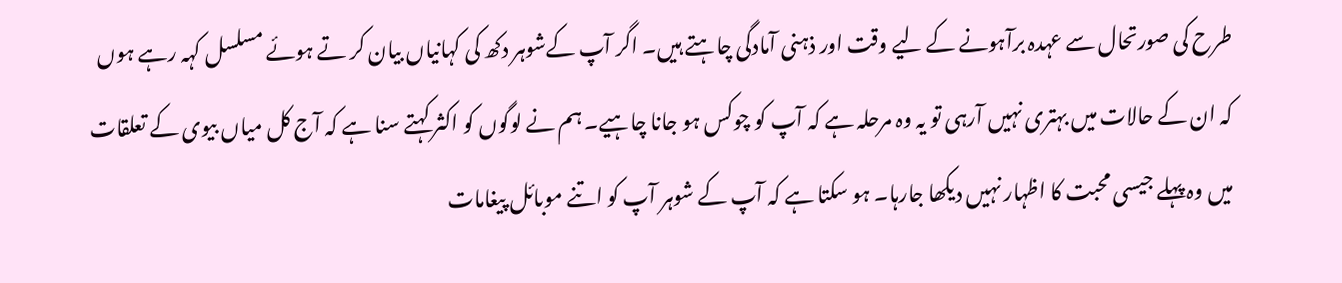طرح کی صورتحال سے عہدہ برآہونے کے لیے وقت اور ذہنی آمادگی چاہتے ہیں۔ اگر آپ کےشوہر دکھ کی کہانیاں بیان کر تے ہوئے مسلسل کہہ رہے ہوں کہ ان کے حالات میں بہتری نہیں آرہی تو یہ وہ مرحلہ ہے کہ آپ کو چوکس ہو جانا چاہیے۔ ہم نے لوگوں کو اکثر کہتے سنا ہے کہ آج کل میاں بیوی کے تعلقات میں وہ پہلے جیسی محبت کا اظہار نہیں دیکھا جارہا۔ ہو سکتا ہے کہ آپ کے شوہر آپ کو اتنے موبائل پیغامات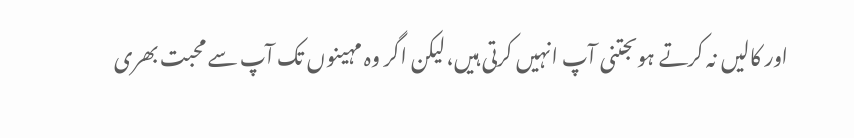اور کالیں نہ کرتے ہوںجتنی آپ انہیں کرتی ہیں،لیکن اگر وہ مہینوں تک آپ سے محبت بھری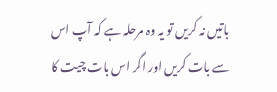باتیں نہ کریں تو یہ وہ مرحلہ ہے کہ آپ اس سے بات کریں اور اگر اس بات چیت کا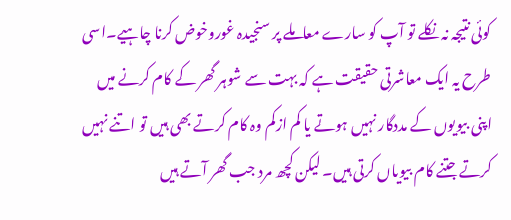کوئی نتیجہ نہ نکلے تو آپ کو سارے معاملے پر سنجیدہ غوروخوض کرنا چاہیے۔اسی طرح یہ ایک معاشرتی حقیقت ہے کہ بہت سے شوہر گھر کے کام کرنے میں اپنی بیویوں کے مددگار نہیں ہوتے یا کم ازکم وہ کام کرتے بھی ہیں تو اتنے نہیں کرتے جتنے کام بیویاں کرتی ہیں۔ لیکن کچھ مرد جب گھر آتے ہیں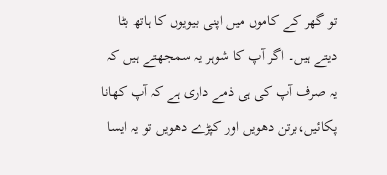تو گھر کے کاموں میں اپنی بیویوں کا ہاتھ بٹا دیتے ہیں۔ اگر آپ کا شوہر یہ سمجھتے ہیں کہ یہ صرف آپ کی ہی ذمے داری ہے کہ آپ کھانا پکائیں،برتن دھویں اور کپڑے دھویں تو یہ ایسا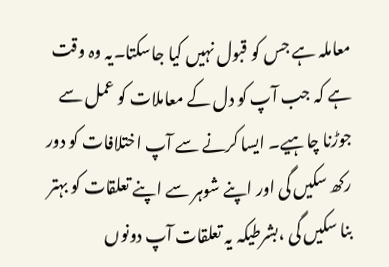معاملہ ہے جس کو قبول نہیں کیا جاسکتا۔یہ وہ وقت ہے کہ جب آپ کو دل کے معاملات کو عمل سے جوڑنا چاہیے۔ ایسا کرنے سے آپ اختلافات کو دور رکھ سکیں گی اور اپنے شوہر سے اپنے تعلقات کو بہتر بنا سکیں گی ،بشرطیکہ یہ تعلقات آپ دونوں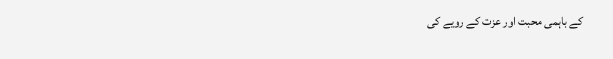کے باہمی محبت اور عزت کے رویے کی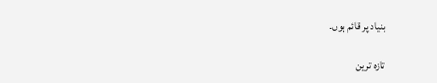بنیاد پر قائم ہوں۔

تازہ ترین